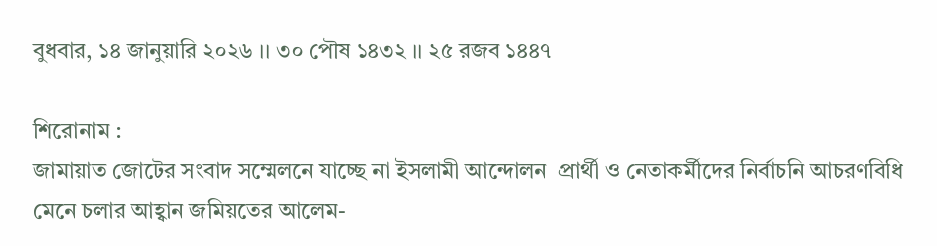বুধবার, ১৪ জানুয়ারি ২০২৬ ।। ৩০ পৌষ ১৪৩২ ।। ২৫ রজব ১৪৪৭

শিরোনাম :
জামায়াত জোটের সংবাদ সম্মেলনে যাচ্ছে না ইসলামী আন্দোলন  প্রার্থী ও নেতাকর্মীদের নির্বাচনি আচরণবিধি মেনে চলার আহ্বান জমিয়তের আলেম-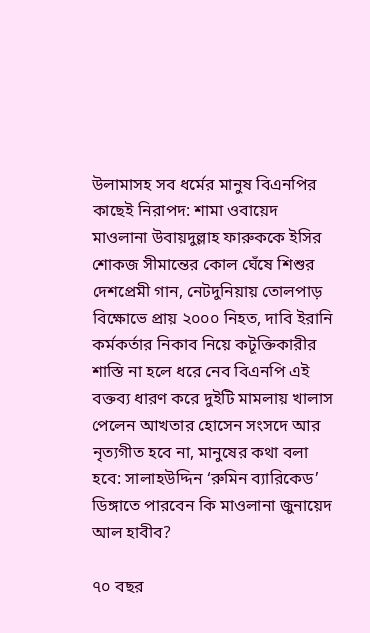উলামাসহ সব ধর্মের মানুষ বিএনপির কাছেই নিরাপদ: শামা ওবায়েদ মাওলানা উবায়দুল্লাহ ফারুককে ইসির শোকজ সীমান্তের কোল ঘেঁষে শিশুর দেশপ্রেমী গান, নেটদুনিয়ায় তোলপাড় বিক্ষোভে প্রায় ২০০০ নিহত, দাবি ইরানি কর্মকর্তার নিকাব নিয়ে কটূক্তিকারীর শাস্তি না হলে ধরে নেব বিএনপি এই বক্তব্য ধারণ করে দুইটি মামলায় খালাস পেলেন আখতার হোসেন সংসদে আর নৃত্যগীত হবে না, মানুষের কথা বলা হবে: সালাহউদ্দিন ‘রুমিন ব্যারিকেড’ ডিঙ্গাতে পারবেন কি মাওলানা জুনায়েদ আল হাবীব?

৭০ বছর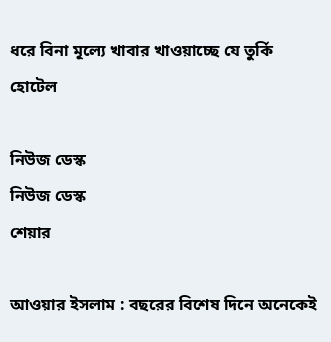ধরে বিনা মূল্যে খাবার খাওয়াচ্ছে যে তুর্কি হোটেল

নিউজ ডেস্ক
নিউজ ডেস্ক
শেয়ার

আওয়ার ইসলাম : বছরের বিশেষ দিনে অনেকেই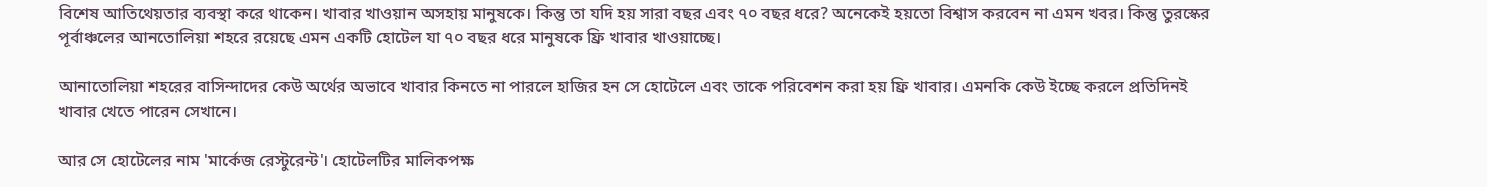বিশেষ আতিথেয়তার ব্যবস্থা করে থাকেন। খাবার খাওয়ান অসহায় মানুষকে। কিন্তু তা যদি হয় সারা বছর এবং ৭০ বছর ধরে? অনেকেই হয়তো বিশ্বাস করবেন না এমন খবর। কিন্তু তুরস্কের পূর্বাঞ্চলের আনতোলিয়া শহরে রয়েছে এমন একটি হোটেল যা ৭০ বছর ধরে মানুষকে ফ্রি খাবার খাওয়াচ্ছে।

আনাতোলিয়া শহরের বাসিন্দাদের কেউ অর্থের অভাবে খাবার কিনতে না পারলে হাজির হন সে হোটেলে এবং তাকে পরিবেশন করা হয় ফ্রি খাবার। এমনকি কেউ ইচ্ছে করলে প্রতিদিনই খাবার খেতে পারেন সেখানে।

আর সে হোটেলের নাম 'মার্কেজ রেস্টুরেন্ট'। হোটেলটির মালিকপক্ষ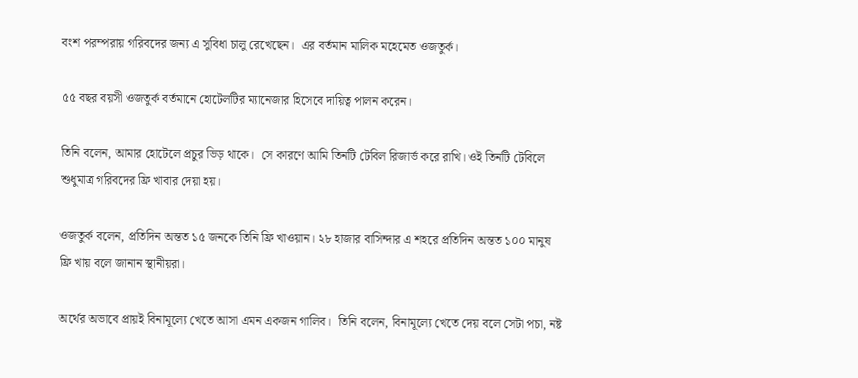বংশ পরম্পরায় গরিবদের জন্য এ সুবিধা চালু রেখেছেন।  এর বর্তমান মালিক মহেমেত ওজতুর্ক।

৫৫ বছর বয়সী ওজতুর্ক বর্তমানে হোটেলটির ম্যানেজার হিসেবে দায়িত্ব পালন করেন।

তিনি বলেন, আমার হোটেলে প্রচুর ভিড় থাকে।  সে কারণে আমি তিনটি টেবিল রিজার্ভ করে রাখি। ওই তিনটি টেবিলে শুধুমাত্র গরিবদের ফ্রি খাবার দেয়া হয়।

ওজতুর্ক বলেন, প্রতিদিন অন্তত ১৫ জনকে তিনি ফ্রি খাওয়ান। ২৮ হাজার বাসিন্দার এ শহরে প্রতিদিন অন্তত ১০০ মানুষ ফ্রি খায় বলে জানান স্থানীয়রা।

অর্থের অভাবে প্রায়ই বিনামূল্যে খেতে আসা এমন একজন গালিব।  তিনি বলেন, বিনামূল্যে খেতে দেয় বলে সেটা পচা, নষ্ট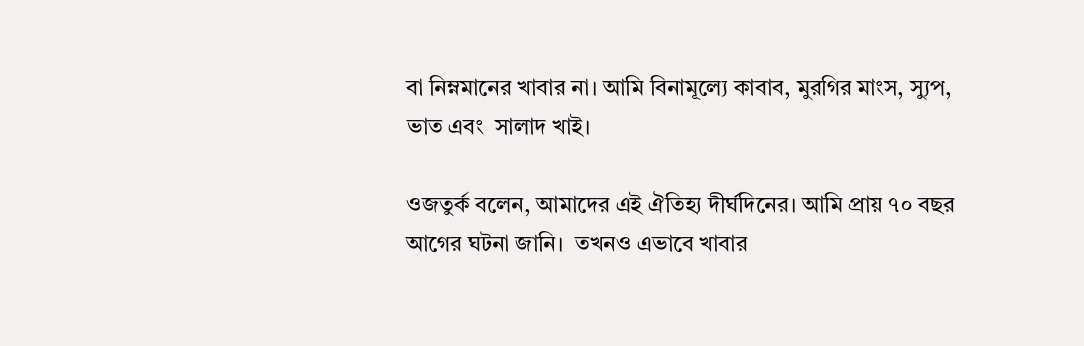বা নিম্নমানের খাবার না। আমি বিনামূল্যে কাবাব, মুরগির মাংস, স্যুপ, ভাত এবং  সালাদ খাই।

ওজতুর্ক বলেন, আমাদের এই ঐতিহ্য দীর্ঘদিনের। আমি প্রায় ৭০ বছর আগের ঘটনা জানি।  তখনও এভাবে খাবার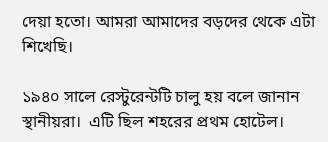দেয়া হতো। আমরা আমাদের বড়দের থেকে এটা শিখেছি।

১৯৪০ সালে রেস্টুরেন্টটি চালু হয় বলে জানান স্থানীয়রা।  এটি ছিল শহরের প্রথম হোটেল।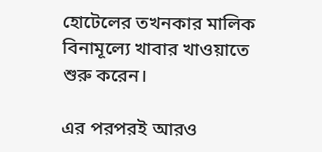হোটেলের তখনকার মালিক বিনামূল্যে খাবার খাওয়াতে শুরু করেন।

এর পরপরই আরও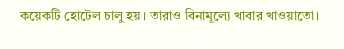কয়েকটি হোটেল চালু হয়। তারাও বিনামূল্যে খাবার খাওয়াতো।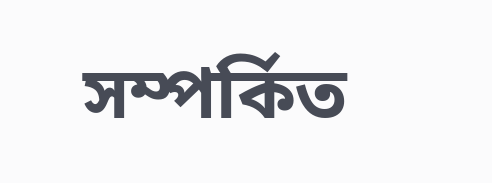সম্পর্কিত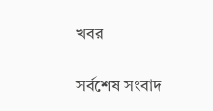খবর

সর্বশেষ সংবাদ